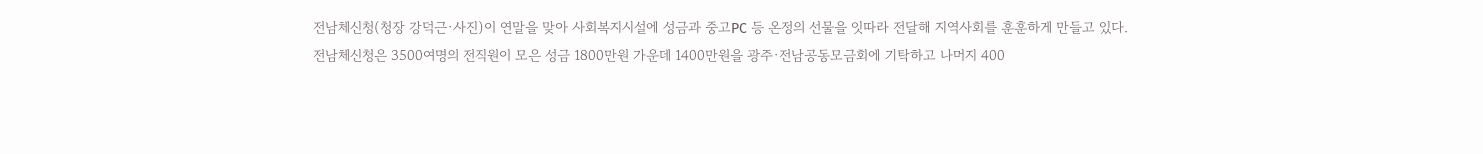전남체신청(청장 강덕근·사진)이 연말을 맞아 사회복지시설에 성금과 중고PC 등 온정의 선물을 잇따라 전달해 지역사회를 훈훈하게 만들고 있다.
전남체신청은 3500여명의 전직원이 모은 성금 1800만원 가운데 1400만원을 광주·전남공동모금회에 기탁하고 나머지 400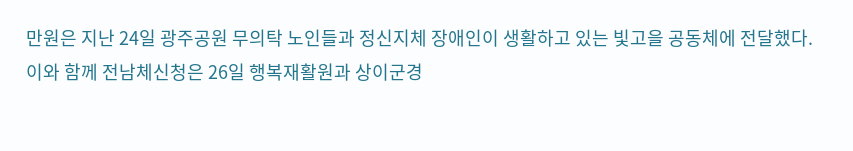만원은 지난 24일 광주공원 무의탁 노인들과 정신지체 장애인이 생활하고 있는 빛고을 공동체에 전달했다.
이와 함께 전남체신청은 26일 행복재활원과 상이군경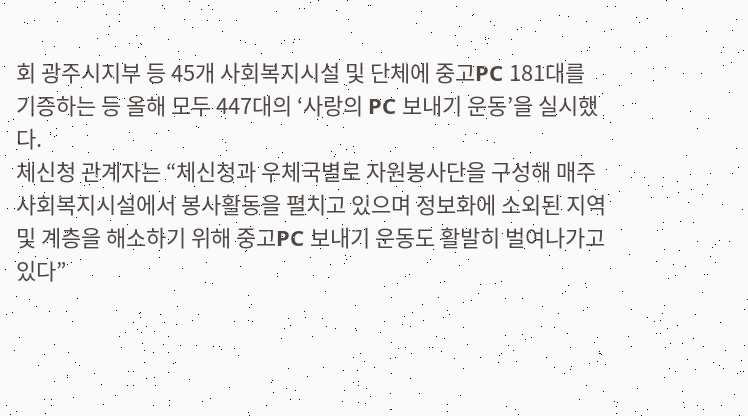회 광주시지부 등 45개 사회복지시설 및 단체에 중고PC 181대를 기증하는 등 올해 모두 447대의 ‘사랑의 PC 보내기 운동’을 실시했다.
체신청 관계자는 “체신청과 우체국별로 자원봉사단을 구성해 매주 사회복지시설에서 봉사활동을 펼치고 있으며 정보화에 소외된 지역 및 계층을 해소하기 위해 중고PC 보내기 운동도 활발히 벌여나가고 있다”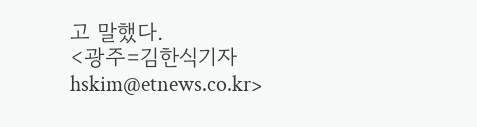고 말했다.
<광주=김한식기자 hskim@etnews.co.kr>